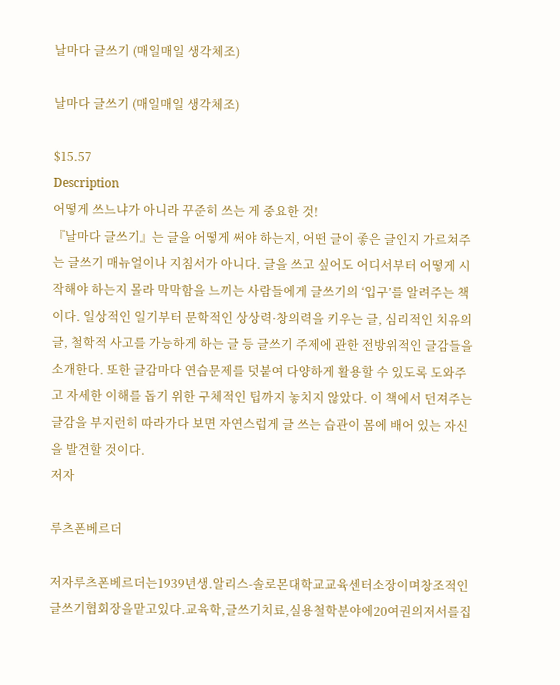날마다 글쓰기 (매일매일 생각체조)

날마다 글쓰기 (매일매일 생각체조)

$15.57
Description
어떻게 쓰느냐가 아니라 꾸준히 쓰는 게 중요한 것!
『날마다 글쓰기』는 글을 어떻게 써야 하는지, 어떤 글이 좋은 글인지 가르쳐주는 글쓰기 매뉴얼이나 지침서가 아니다. 글을 쓰고 싶어도 어디서부터 어떻게 시작해야 하는지 몰라 막막함을 느끼는 사람들에게 글쓰기의 ‘입구’를 알려주는 책이다. 일상적인 일기부터 문학적인 상상력·창의력을 키우는 글, 심리적인 치유의 글, 철학적 사고를 가능하게 하는 글 등 글쓰기 주제에 관한 전방위적인 글감들을 소개한다. 또한 글감마다 연습문제를 덧붙여 다양하게 활용할 수 있도록 도와주고 자세한 이해를 돕기 위한 구체적인 팁까지 놓치지 않았다. 이 책에서 던져주는 글감을 부지런히 따라가다 보면 자연스럽게 글 쓰는 습관이 몸에 배어 있는 자신을 발견할 것이다.
저자

루츠폰베르더

저자루츠폰베르더는1939년생.알리스-솔로몬대학교교육센터소장이며창조적인글쓰기협회장을맡고있다.교육학,글쓰기치료,실용철학분야에20여권의저서를집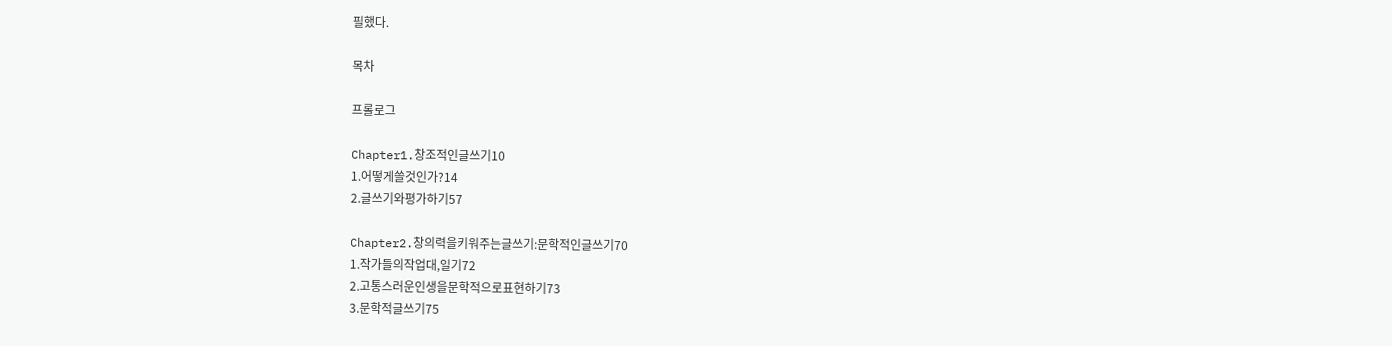필했다.

목차

프롤로그

Chapter1.창조적인글쓰기10
1.어떻게쓸것인가?14
2.글쓰기와평가하기57

Chapter2.창의력을키워주는글쓰기:문학적인글쓰기70
1.작가들의작업대,일기72
2.고통스러운인생을문학적으로표현하기73
3.문학적글쓰기75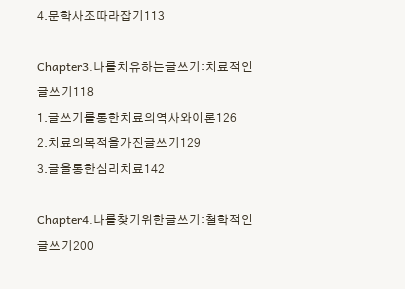4.문학사조따라잡기113

Chapter3.나를치유하는글쓰기:치료적인글쓰기118
1.글쓰기를통한치료의역사와이론126
2.치료의목적을가진글쓰기129
3.글을통한심리치료142

Chapter4.나를찾기위한글쓰기:철학적인글쓰기200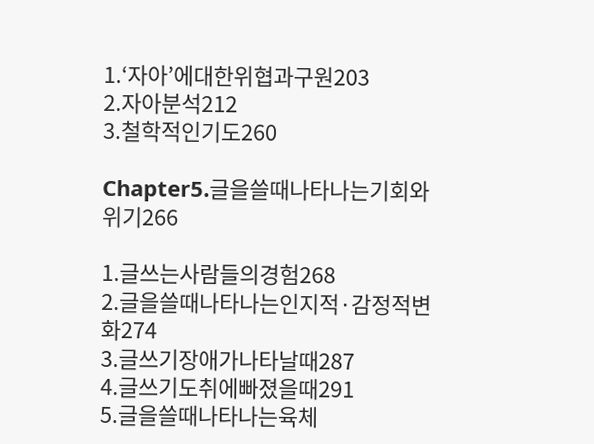1.‘자아’에대한위협과구원203
2.자아분석212
3.철학적인기도260

Chapter5.글을쓸때나타나는기회와위기266

1.글쓰는사람들의경험268
2.글을쓸때나타나는인지적·감정적변화274
3.글쓰기장애가나타날때287
4.글쓰기도취에빠졌을때291
5.글을쓸때나타나는육체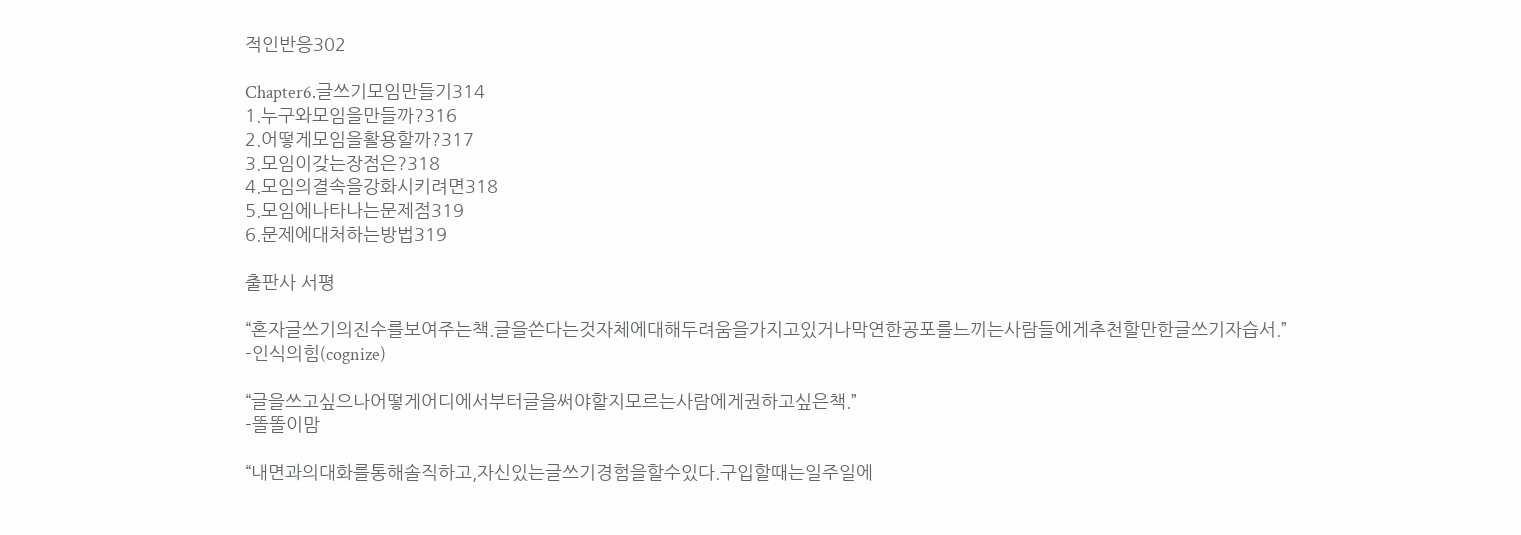적인반응302

Chapter6.글쓰기모임만들기314
1.누구와모임을만들까?316
2.어떻게모임을활용할까?317
3.모임이갖는장점은?318
4.모임의결속을강화시키려면318
5.모임에나타나는문제점319
6.문제에대처하는방법319

출판사 서평

“혼자글쓰기의진수를보여주는책.글을쓴다는것자체에대해두려움을가지고있거나막연한공포를느끼는사람들에게추천할만한글쓰기자습서.”
-인식의힘(cognize)

“글을쓰고싶으나어떻게어디에서부터글을써야할지모르는사람에게권하고싶은책.”
-똘똘이맘

“내면과의대화를통해솔직하고,자신있는글쓰기경험을할수있다.구입할때는일주일에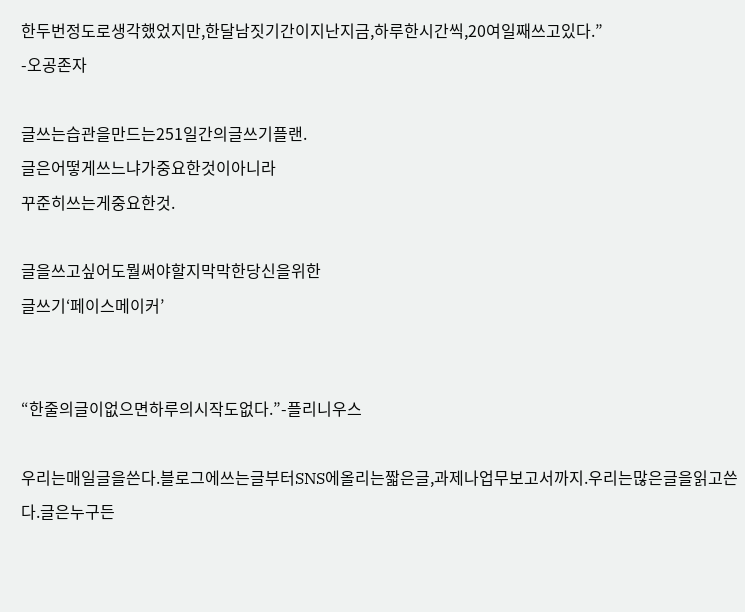한두번정도로생각했었지만,한달남짓기간이지난지금,하루한시간씩,20여일째쓰고있다.”
-오공존자

글쓰는습관을만드는251일간의글쓰기플랜.
글은어떻게쓰느냐가중요한것이아니라
꾸준히쓰는게중요한것.

글을쓰고싶어도뭘써야할지막막한당신을위한
글쓰기‘페이스메이커’


“한줄의글이없으면하루의시작도없다.”-플리니우스

우리는매일글을쓴다.블로그에쓰는글부터SNS에올리는짧은글,과제나업무보고서까지.우리는많은글을읽고쓴다.글은누구든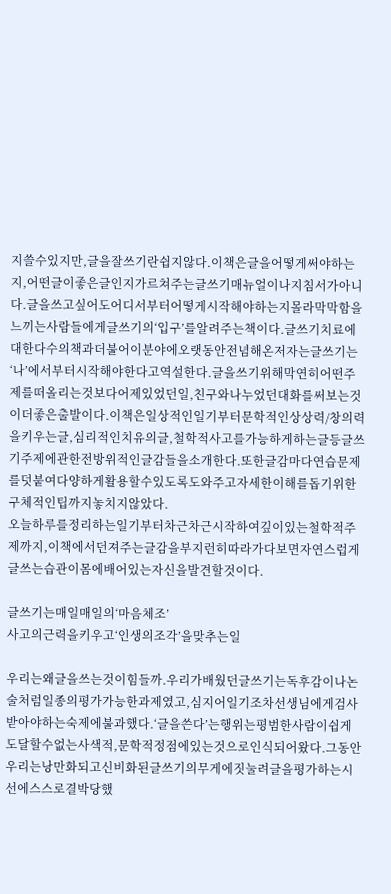지쓸수있지만,글을잘쓰기란쉽지않다.이책은글을어떻게써야하는지,어떤글이좋은글인지가르쳐주는글쓰기매뉴얼이나지침서가아니다.글을쓰고싶어도어디서부터어떻게시작해야하는지몰라막막함을느끼는사람들에게글쓰기의‘입구’를알려주는책이다.글쓰기치료에대한다수의책과더불어이분야에오랫동안전념해온저자는글쓰기는‘나’에서부터시작해야한다고역설한다.글을쓰기위해막연히어떤주제를떠올리는것보다어제있었던일,친구와나누었던대화를써보는것이더좋은출발이다.이책은일상적인일기부터문학적인상상력/창의력을키우는글,심리적인치유의글,철학적사고를가능하게하는글등글쓰기주제에관한전방위적인글감들을소개한다.또한글감마다연습문제를덧붙여다양하게활용할수있도록도와주고자세한이해를돕기위한구체적인팁까지놓치지않았다.
오늘하루를정리하는일기부터차근차근시작하여깊이있는철학적주제까지,이책에서던져주는글감을부지런히따라가다보면자연스럽게글쓰는습관이몸에배어있는자신을발견할것이다.

글쓰기는매일매일의‘마음체조’
사고의근력을키우고‘인생의조각’을맞추는일

우리는왜글을쓰는것이힘들까.우리가배웠던글쓰기는독후감이나논술처럼일종의평가가능한과제였고,심지어일기조차선생님에게검사받아야하는숙제에불과했다.‘글을쓴다’는행위는평범한사람이쉽게도달할수없는사색적,문학적정점에있는것으로인식되어왔다.그동안우리는낭만화되고신비화된글쓰기의무게에짓눌려글을평가하는시선에스스로결박당했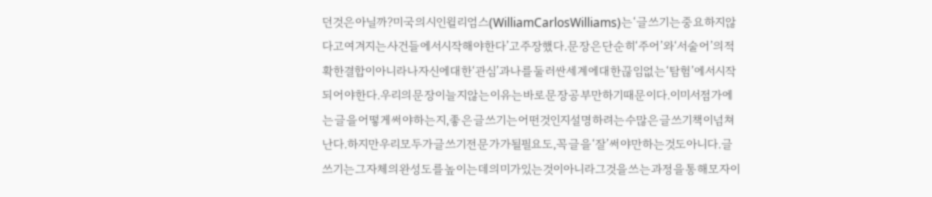던것은아닐까?미국의시인윌리엄스(WilliamCarlosWilliams)는‘글쓰기는중요하지않다고여겨지는사건들에서시작해야한다’고주장했다.문장은단순히‘주어’와‘서술어’의적확한결합이아니라나자신에대한‘관심’과나를둘러싼세계에대한끊임없는‘탐험’에서시작되어야한다.우리의문장이늘지않는이유는바로문장공부만하기때문이다.이미서점가에는글을어떻게써야하는지,좋은글쓰기는어떤것인지설명하려는수많은글쓰기책이넘쳐난다.하지만우리모두가글쓰기전문가가될필요도,꼭글을‘잘’써야만하는것도아니다.글쓰기는그자체의완성도를높이는데의미가있는것이아니라그것을쓰는과정을통해모자이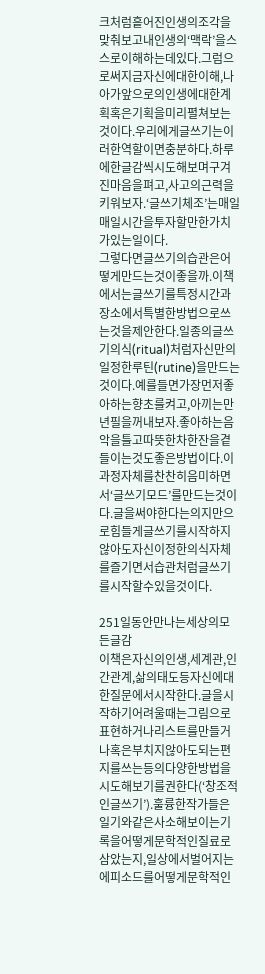크처럼흩어진인생의조각을맞춰보고내인생의‘맥락’을스스로이해하는데있다.그럼으로써지금자신에대한이해,나아가앞으로의인생에대한계획혹은기획을미리펼쳐보는것이다.우리에게글쓰기는이러한역할이면충분하다.하루에한글감씩시도해보며구겨진마음을펴고,사고의근력을키워보자.‘글쓰기체조’는매일매일시간을투자할만한가치가있는일이다.
그렇다면글쓰기의습관은어떻게만드는것이좋을까.이책에서는글쓰기를특정시간과장소에서특별한방법으로쓰는것을제안한다.일종의글쓰기의식(ritual)처럼자신만의일정한루틴(rutine)을만드는것이다.예를들면가장먼저좋아하는향초를켜고,아끼는만년필을꺼내보자.좋아하는음악을틀고따뜻한차한잔을곁들이는것도좋은방법이다.이과정자체를찬찬히음미하면서‘글쓰기모드’를만드는것이다.글을써야한다는의지만으로힘들게글쓰기를시작하지않아도자신이정한의식자체를즐기면서습관처럼글쓰기를시작할수있을것이다.

251일동안만나는세상의모든글감
이책은자신의인생,세계관,인간관계,삶의태도등자신에대한질문에서시작한다.글을시작하기어려울때는그림으로표현하거나리스트를만들거나혹은부치지않아도되는편지를쓰는등의다양한방법을시도해보기를권한다(‘창조적인글쓰기’).훌륭한작가들은일기와같은사소해보이는기록을어떻게문학적인질료로삼았는지,일상에서벌어지는에피소드를어떻게문학적인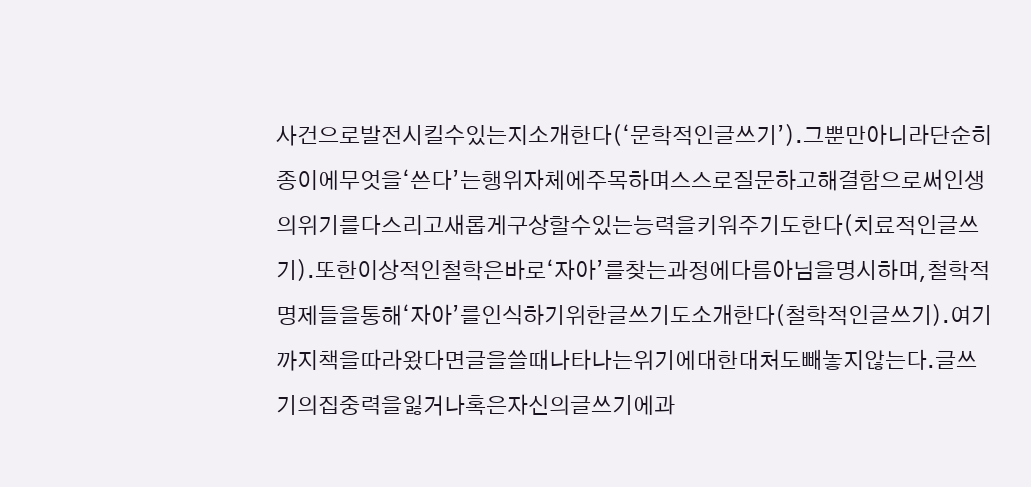사건으로발전시킬수있는지소개한다(‘문학적인글쓰기’).그뿐만아니라단순히종이에무엇을‘쓴다’는행위자체에주목하며스스로질문하고해결함으로써인생의위기를다스리고새롭게구상할수있는능력을키워주기도한다(치료적인글쓰기).또한이상적인철학은바로‘자아’를찾는과정에다름아님을명시하며,철학적명제들을통해‘자아’를인식하기위한글쓰기도소개한다(철학적인글쓰기).여기까지책을따라왔다면글을쓸때나타나는위기에대한대처도빼놓지않는다.글쓰기의집중력을잃거나혹은자신의글쓰기에과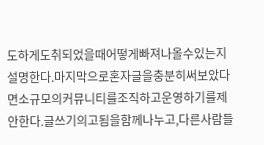도하게도취되었을때어떻게빠져나올수있는지설명한다.마지막으로혼자글을충분히써보았다면소규모의커뮤니티를조직하고운영하기를제안한다.글쓰기의고됨을함께나누고,다른사람들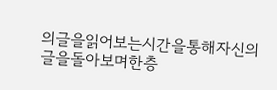의글을읽어보는시간을통해자신의글을돌아보며한층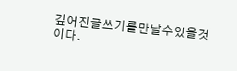깊어진글쓰기를만날수있을것이다.